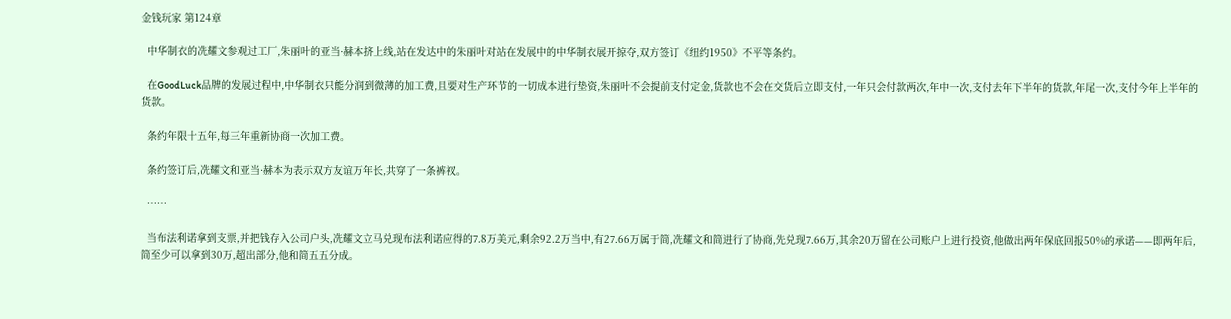金钱玩家 第124章

  中华制衣的冼耀文参观过工厂,朱丽叶的亚当·赫本挤上线,站在发达中的朱丽叶对站在发展中的中华制衣展开掠夺,双方签订《纽约1950》不平等条约。

  在GoodLuck品牌的发展过程中,中华制衣只能分润到微薄的加工费,且要对生产环节的一切成本进行垫资,朱丽叶不会提前支付定金,货款也不会在交货后立即支付,一年只会付款两次,年中一次,支付去年下半年的货款,年尾一次,支付今年上半年的货款。

  条约年限十五年,每三年重新协商一次加工费。

  条约签订后,冼耀文和亚当·赫本为表示双方友谊万年长,共穿了一条裤衩。

  ……

  当布法利诺拿到支票,并把钱存入公司户头,冼耀文立马兑现布法利诺应得的7.8万美元,剩余92.2万当中,有27.66万属于简,冼耀文和简进行了协商,先兑现7.66万,其余20万留在公司账户上进行投资,他做出两年保底回报50%的承诺——即两年后,简至少可以拿到30万,超出部分,他和简五五分成。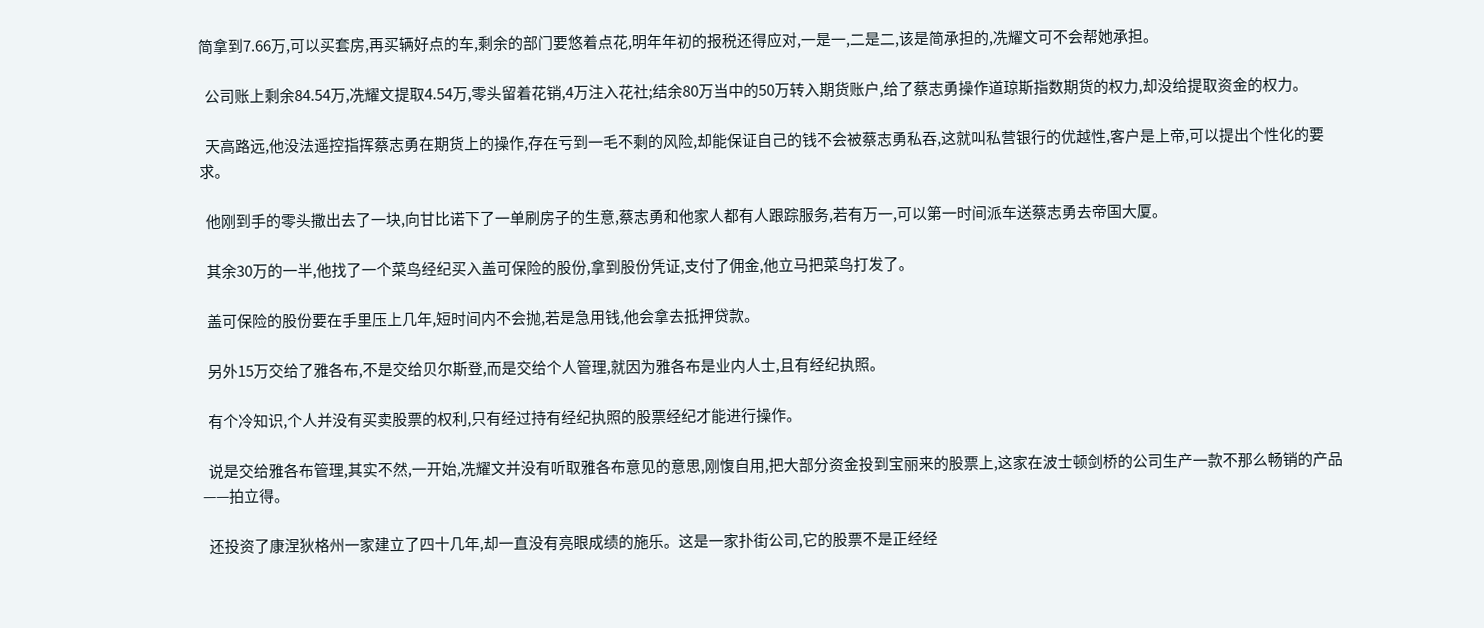简拿到7.66万,可以买套房,再买辆好点的车,剩余的部门要悠着点花,明年年初的报税还得应对,一是一,二是二,该是简承担的,冼耀文可不会帮她承担。

  公司账上剩余84.54万,冼耀文提取4.54万,零头留着花销,4万注入花社;结余80万当中的50万转入期货账户,给了蔡志勇操作道琼斯指数期货的权力,却没给提取资金的权力。

  天高路远,他没法遥控指挥蔡志勇在期货上的操作,存在亏到一毛不剩的风险,却能保证自己的钱不会被蔡志勇私吞,这就叫私营银行的优越性,客户是上帝,可以提出个性化的要求。

  他刚到手的零头撒出去了一块,向甘比诺下了一单刷房子的生意,蔡志勇和他家人都有人跟踪服务,若有万一,可以第一时间派车送蔡志勇去帝国大厦。

  其余30万的一半,他找了一个菜鸟经纪买入盖可保险的股份,拿到股份凭证,支付了佣金,他立马把菜鸟打发了。

  盖可保险的股份要在手里压上几年,短时间内不会抛,若是急用钱,他会拿去抵押贷款。

  另外15万交给了雅各布,不是交给贝尔斯登,而是交给个人管理,就因为雅各布是业内人士,且有经纪执照。

  有个冷知识,个人并没有买卖股票的权利,只有经过持有经纪执照的股票经纪才能进行操作。

  说是交给雅各布管理,其实不然,一开始,冼耀文并没有听取雅各布意见的意思,刚愎自用,把大部分资金投到宝丽来的股票上,这家在波士顿剑桥的公司生产一款不那么畅销的产品——拍立得。

  还投资了康涅狄格州一家建立了四十几年,却一直没有亮眼成绩的施乐。这是一家扑街公司,它的股票不是正经经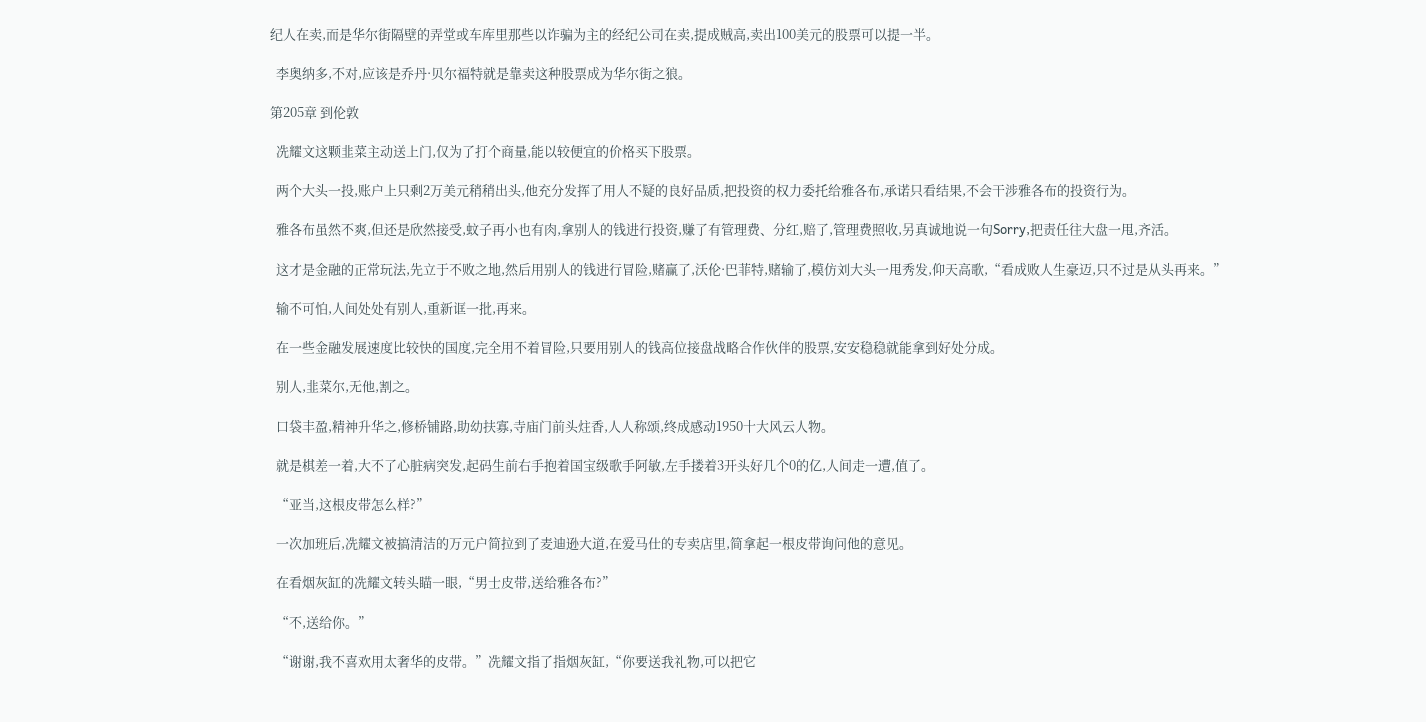纪人在卖,而是华尔街隔壁的弄堂或车库里那些以诈骗为主的经纪公司在卖,提成贼高,卖出100美元的股票可以提一半。

  李奥纳多,不对,应该是乔丹·贝尔福特就是靠卖这种股票成为华尔街之狼。

第205章 到伦敦

  冼耀文这颗韭菜主动送上门,仅为了打个商量,能以较便宜的价格买下股票。

  两个大头一投,账户上只剩2万美元稍稍出头,他充分发挥了用人不疑的良好品质,把投资的权力委托给雅各布,承诺只看结果,不会干涉雅各布的投资行为。

  雅各布虽然不爽,但还是欣然接受,蚊子再小也有肉,拿别人的钱进行投资,赚了有管理费、分红,赔了,管理费照收,另真诚地说一句Sorry,把责任往大盘一甩,齐活。

  这才是金融的正常玩法,先立于不败之地,然后用别人的钱进行冒险,赌赢了,沃伦·巴菲特,赌输了,模仿刘大头一甩秀发,仰天高歌,“看成败人生豪迈,只不过是从头再来。”

  输不可怕,人间处处有别人,重新诓一批,再来。

  在一些金融发展速度比较快的国度,完全用不着冒险,只要用别人的钱高位接盘战略合作伙伴的股票,安安稳稳就能拿到好处分成。

  别人,韭菜尔,无他,割之。

  口袋丰盈,精神升华之,修桥铺路,助幼扶寡,寺庙门前头炷香,人人称颂,终成感动1950十大风云人物。

  就是棋差一着,大不了心脏病突发,起码生前右手抱着国宝级歌手阿敏,左手搂着3开头好几个0的亿,人间走一遭,值了。

  “亚当,这根皮带怎么样?”

  一次加班后,冼耀文被搞清洁的万元户简拉到了麦迪逊大道,在爱马仕的专卖店里,简拿起一根皮带询问他的意见。

  在看烟灰缸的冼耀文转头瞄一眼,“男士皮带,送给雅各布?”

  “不,送给你。”

  “谢谢,我不喜欢用太奢华的皮带。”冼耀文指了指烟灰缸,“你要送我礼物,可以把它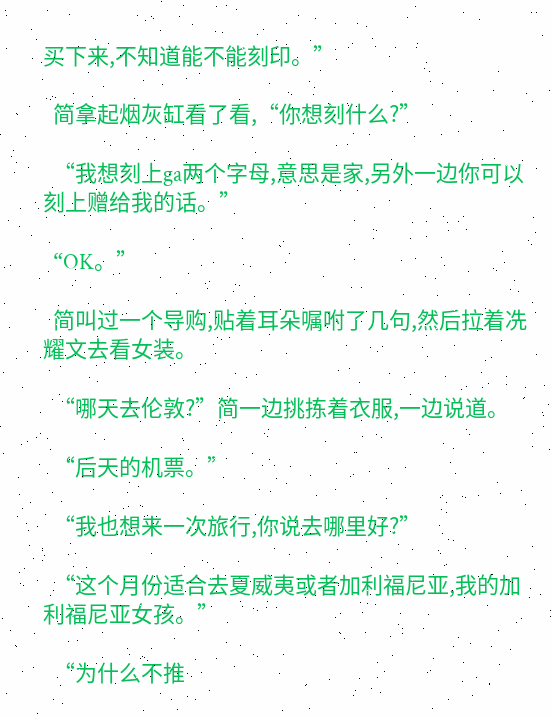买下来,不知道能不能刻印。”

  简拿起烟灰缸看了看,“你想刻什么?”

  “我想刻上ga两个字母,意思是家,另外一边你可以刻上赠给我的话。”

  “OK。”

  简叫过一个导购,贴着耳朵嘱咐了几句,然后拉着冼耀文去看女装。

  “哪天去伦敦?”简一边挑拣着衣服,一边说道。

  “后天的机票。”

  “我也想来一次旅行,你说去哪里好?”

  “这个月份适合去夏威夷或者加利福尼亚,我的加利福尼亚女孩。”

  “为什么不推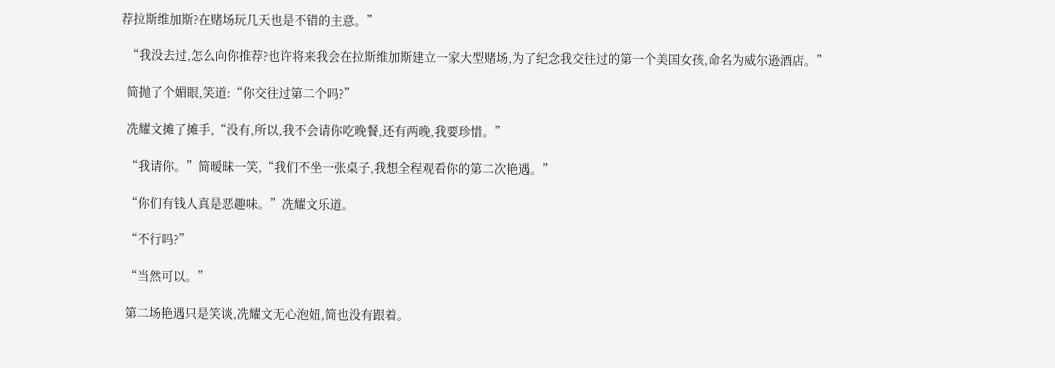荐拉斯维加斯?在赌场玩几天也是不错的主意。”

  “我没去过,怎么向你推荐?也许将来我会在拉斯维加斯建立一家大型赌场,为了纪念我交往过的第一个美国女孩,命名为威尔逊酒店。”

  简抛了个媚眼,笑道:“你交往过第二个吗?”

  冼耀文摊了摊手,“没有,所以,我不会请你吃晚餐,还有两晚,我要珍惜。”

  “我请你。”简暧昧一笑,“我们不坐一张桌子,我想全程观看你的第二次艳遇。”

  “你们有钱人真是恶趣味。”冼耀文乐道。

  “不行吗?”

  “当然可以。”

  第二场艳遇只是笑谈,冼耀文无心泡妞,简也没有跟着。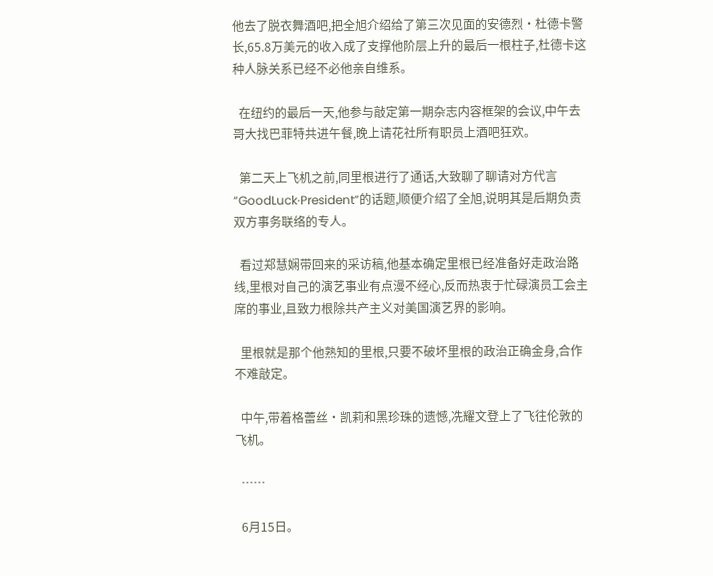他去了脱衣舞酒吧,把全旭介绍给了第三次见面的安德烈·杜德卡警长,65.8万美元的收入成了支撑他阶层上升的最后一根柱子,杜德卡这种人脉关系已经不必他亲自维系。

  在纽约的最后一天,他参与敲定第一期杂志内容框架的会议,中午去哥大找巴菲特共进午餐,晚上请花社所有职员上酒吧狂欢。

  第二天上飞机之前,同里根进行了通话,大致聊了聊请对方代言“GoodLuck·President”的话题,顺便介绍了全旭,说明其是后期负责双方事务联络的专人。

  看过郑慧娴带回来的采访稿,他基本确定里根已经准备好走政治路线,里根对自己的演艺事业有点漫不经心,反而热衷于忙碌演员工会主席的事业,且致力根除共产主义对美国演艺界的影响。

  里根就是那个他熟知的里根,只要不破坏里根的政治正确金身,合作不难敲定。

  中午,带着格蕾丝·凯莉和黑珍珠的遗憾,冼耀文登上了飞往伦敦的飞机。

  ……

  6月15日。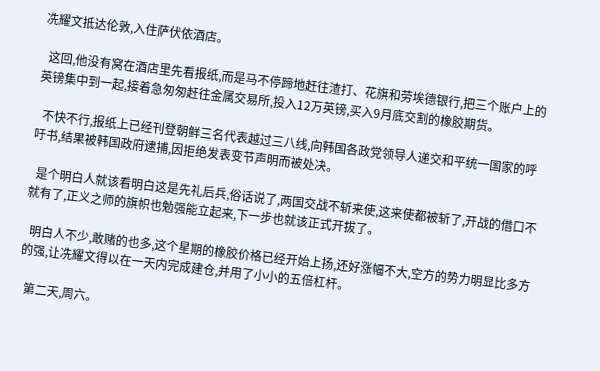冼耀文抵达伦敦,入住萨伏依酒店。

  这回,他没有窝在酒店里先看报纸,而是马不停蹄地赶往渣打、花旗和劳埃德银行,把三个账户上的英镑集中到一起,接着急匆匆赶往金属交易所,投入12万英镑,买入9月底交割的橡胶期货。

  不快不行,报纸上已经刊登朝鲜三名代表越过三八线,向韩国各政党领导人递交和平统一国家的呼吁书,结果被韩国政府逮捕,因拒绝发表变节声明而被处决。

  是个明白人就该看明白这是先礼后兵,俗话说了,两国交战不斩来使,这来使都被斩了,开战的借口不就有了,正义之师的旗帜也勉强能立起来,下一步也就该正式开拔了。

  明白人不少,敢赌的也多,这个星期的橡胶价格已经开始上扬,还好涨幅不大,空方的势力明显比多方的强,让冼耀文得以在一天内完成建仓,并用了小小的五倍杠杆。

  第二天,周六。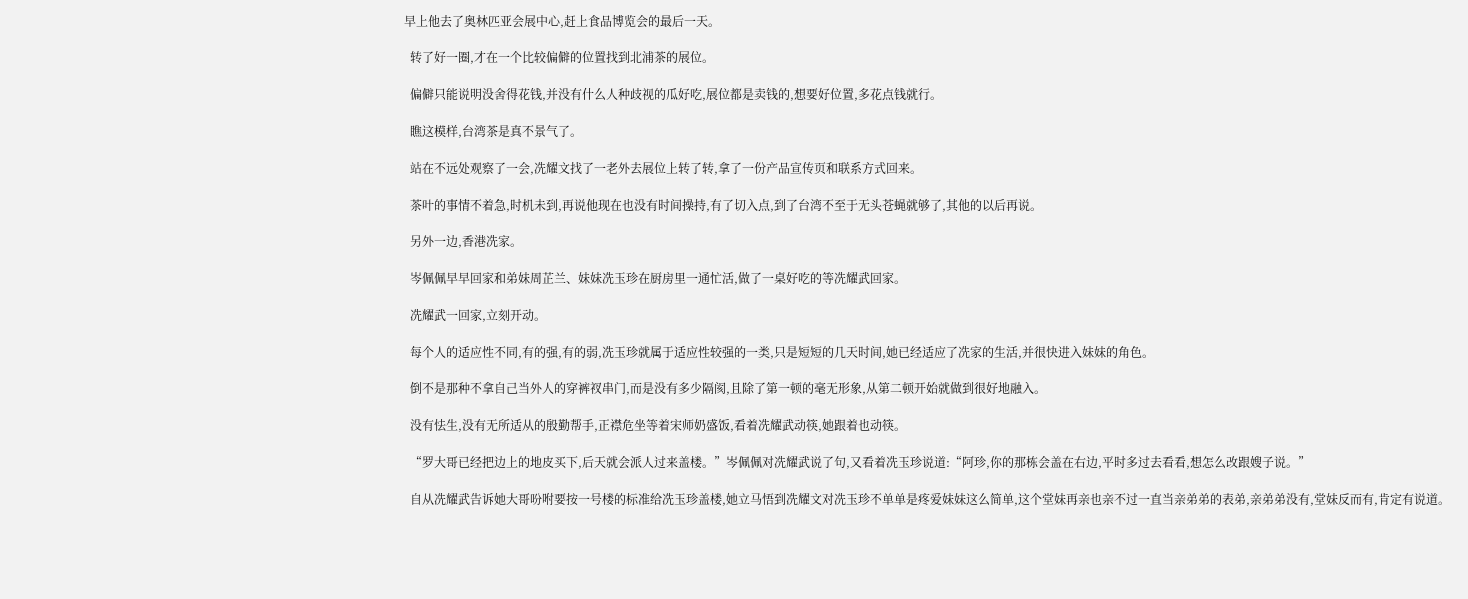早上他去了奥林匹亚会展中心,赶上食品博览会的最后一天。

  转了好一圈,才在一个比较偏僻的位置找到北浦茶的展位。

  偏僻只能说明没舍得花钱,并没有什么人种歧视的瓜好吃,展位都是卖钱的,想要好位置,多花点钱就行。

  瞧这模样,台湾茶是真不景气了。

  站在不远处观察了一会,冼耀文找了一老外去展位上转了转,拿了一份产品宣传页和联系方式回来。

  茶叶的事情不着急,时机未到,再说他现在也没有时间操持,有了切入点,到了台湾不至于无头苍蝇就够了,其他的以后再说。

  另外一边,香港冼家。

  岑佩佩早早回家和弟妹周芷兰、妹妹冼玉珍在厨房里一通忙活,做了一桌好吃的等冼耀武回家。

  冼耀武一回家,立刻开动。

  每个人的适应性不同,有的强,有的弱,冼玉珍就属于适应性较强的一类,只是短短的几天时间,她已经适应了冼家的生活,并很快进入妹妹的角色。

  倒不是那种不拿自己当外人的穿裤衩串门,而是没有多少隔阂,且除了第一顿的毫无形象,从第二顿开始就做到很好地融入。

  没有怯生,没有无所适从的殷勤帮手,正襟危坐等着宋师奶盛饭,看着冼耀武动筷,她跟着也动筷。

  “罗大哥已经把边上的地皮买下,后天就会派人过来盖楼。”岑佩佩对冼耀武说了句,又看着冼玉珍说道:“阿珍,你的那栋会盖在右边,平时多过去看看,想怎么改跟嫂子说。”

  自从冼耀武告诉她大哥吩咐要按一号楼的标准给冼玉珍盖楼,她立马悟到冼耀文对冼玉珍不单单是疼爱妹妹这么简单,这个堂妹再亲也亲不过一直当亲弟弟的表弟,亲弟弟没有,堂妹反而有,肯定有说道。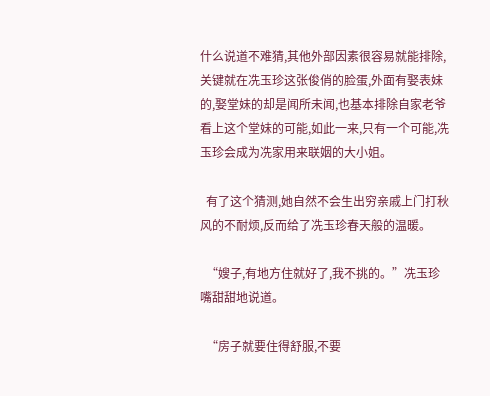什么说道不难猜,其他外部因素很容易就能排除,关键就在冼玉珍这张俊俏的脸蛋,外面有娶表妹的,娶堂妹的却是闻所未闻,也基本排除自家老爷看上这个堂妹的可能,如此一来,只有一个可能,冼玉珍会成为冼家用来联姻的大小姐。

  有了这个猜测,她自然不会生出穷亲戚上门打秋风的不耐烦,反而给了冼玉珍春天般的温暖。

  “嫂子,有地方住就好了,我不挑的。”冼玉珍嘴甜甜地说道。

  “房子就要住得舒服,不要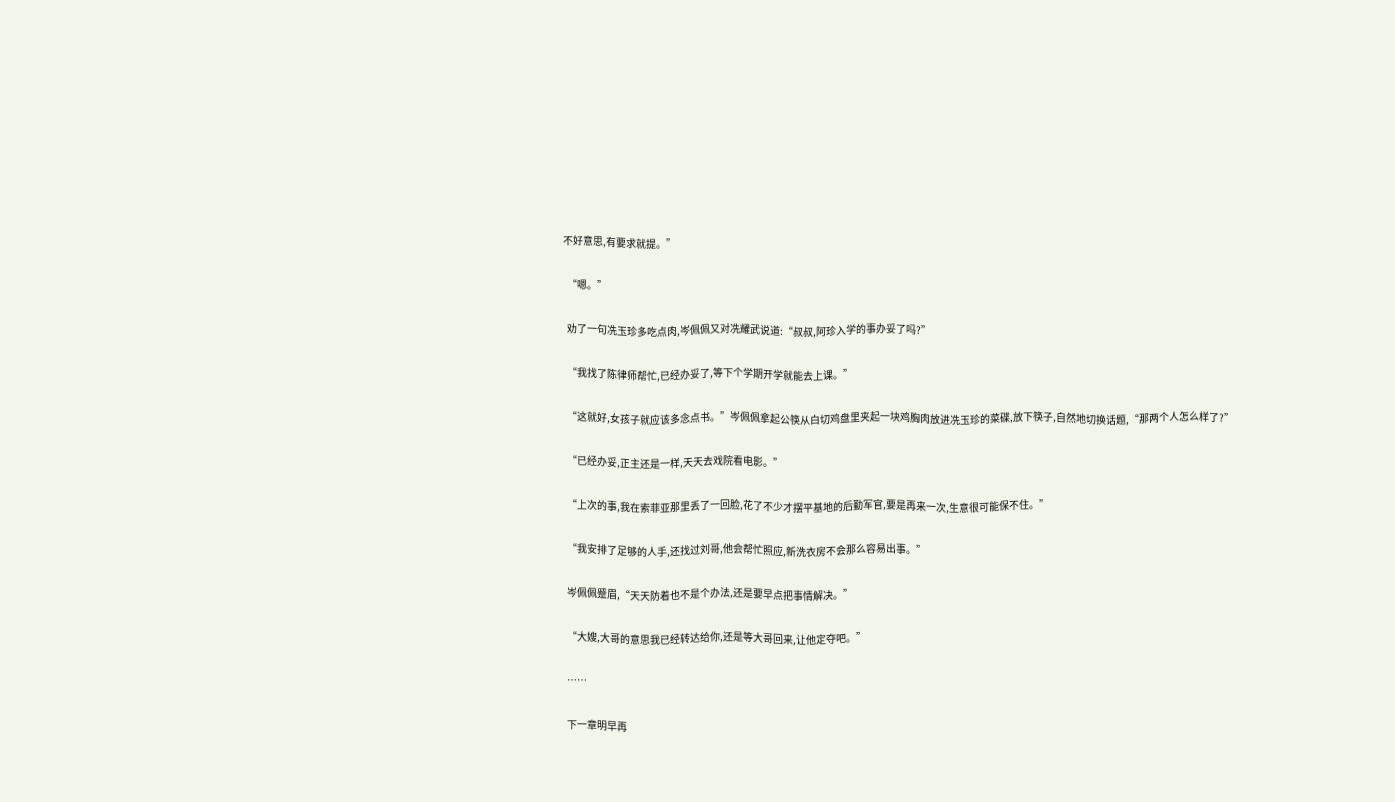不好意思,有要求就提。”

  “嗯。”

  劝了一句冼玉珍多吃点肉,岑佩佩又对冼耀武说道:“叔叔,阿珍入学的事办妥了吗?”

  “我找了陈律师帮忙,已经办妥了,等下个学期开学就能去上课。”

  “这就好,女孩子就应该多念点书。”岑佩佩拿起公筷从白切鸡盘里夹起一块鸡胸肉放进冼玉珍的菜碟,放下筷子,自然地切换话题,“那两个人怎么样了?”

  “已经办妥,正主还是一样,天天去戏院看电影。”

  “上次的事,我在索菲亚那里丢了一回脸,花了不少才摆平基地的后勤军官,要是再来一次,生意很可能保不住。”

  “我安排了足够的人手,还找过刘哥,他会帮忙照应,新洗衣房不会那么容易出事。”

  岑佩佩蹙眉,“天天防着也不是个办法,还是要早点把事情解决。”

  “大嫂,大哥的意思我已经转达给你,还是等大哥回来,让他定夺吧。”

  ……

  下一章明早再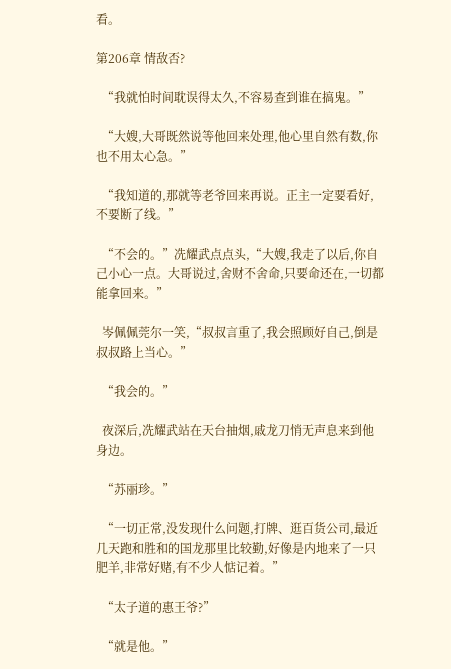看。

第206章 情敌否?

  “我就怕时间耽误得太久,不容易查到谁在搞鬼。”

  “大嫂,大哥既然说等他回来处理,他心里自然有数,你也不用太心急。”

  “我知道的,那就等老爷回来再说。正主一定要看好,不要断了线。”

  “不会的。”冼耀武点点头,“大嫂,我走了以后,你自己小心一点。大哥说过,舍财不舍命,只要命还在,一切都能拿回来。”

  岑佩佩莞尔一笑,“叔叔言重了,我会照顾好自己,倒是叔叔路上当心。”

  “我会的。”

  夜深后,冼耀武站在天台抽烟,戚龙刀悄无声息来到他身边。

  “苏丽珍。”

  “一切正常,没发现什么问题,打牌、逛百货公司,最近几天跑和胜和的国龙那里比较勤,好像是内地来了一只肥羊,非常好赌,有不少人惦记着。”

  “太子道的惠王爷?”

  “就是他。”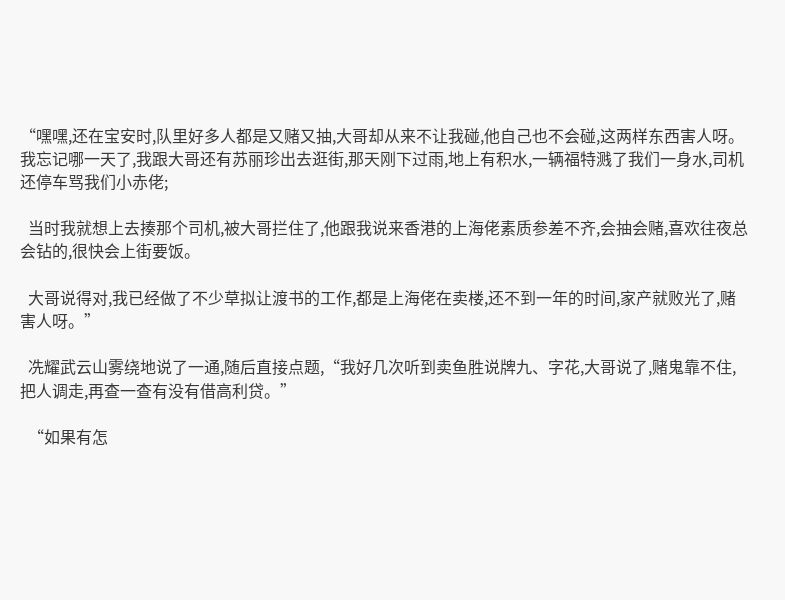“嘿嘿,还在宝安时,队里好多人都是又赌又抽,大哥却从来不让我碰,他自己也不会碰,这两样东西害人呀。我忘记哪一天了,我跟大哥还有苏丽珍出去逛街,那天刚下过雨,地上有积水,一辆福特溅了我们一身水,司机还停车骂我们小赤佬;

  当时我就想上去揍那个司机,被大哥拦住了,他跟我说来香港的上海佬素质参差不齐,会抽会赌,喜欢往夜总会钻的,很快会上街要饭。

  大哥说得对,我已经做了不少草拟让渡书的工作,都是上海佬在卖楼,还不到一年的时间,家产就败光了,赌害人呀。”

  冼耀武云山雾绕地说了一通,随后直接点题,“我好几次听到卖鱼胜说牌九、字花,大哥说了,赌鬼靠不住,把人调走,再查一查有没有借高利贷。”

  “如果有怎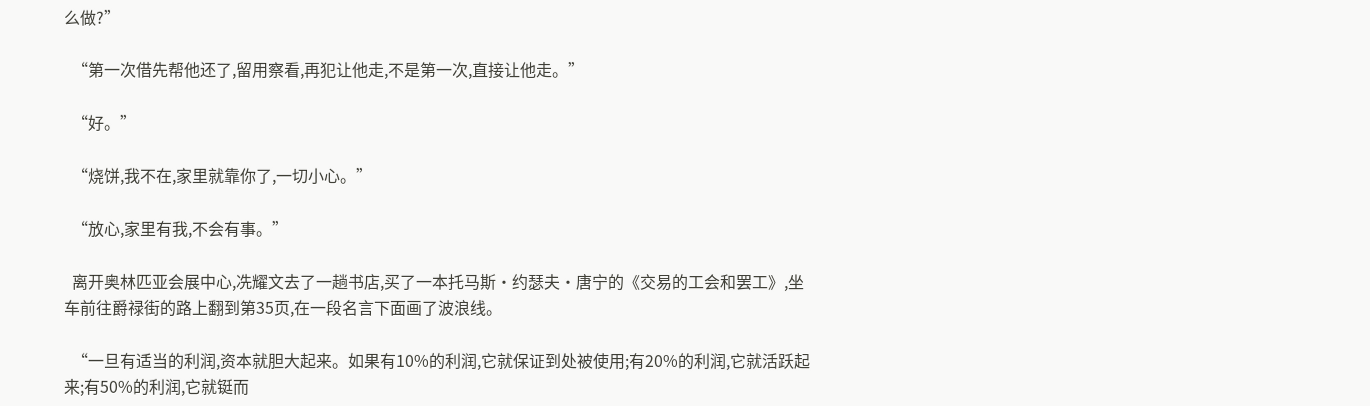么做?”

  “第一次借先帮他还了,留用察看,再犯让他走,不是第一次,直接让他走。”

  “好。”

  “烧饼,我不在,家里就靠你了,一切小心。”

  “放心,家里有我,不会有事。”

  离开奥林匹亚会展中心,冼耀文去了一趟书店,买了一本托马斯·约瑟夫·唐宁的《交易的工会和罢工》,坐车前往爵禄街的路上翻到第35页,在一段名言下面画了波浪线。

  “一旦有适当的利润,资本就胆大起来。如果有10%的利润,它就保证到处被使用;有20%的利润,它就活跃起来;有50%的利润,它就铤而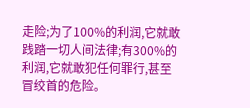走险;为了100%的利润,它就敢践踏一切人间法律;有300%的利润,它就敢犯任何罪行,甚至冒绞首的危险。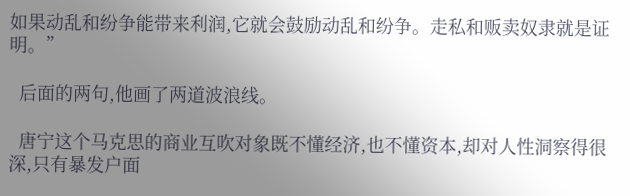如果动乱和纷争能带来利润,它就会鼓励动乱和纷争。走私和贩卖奴隶就是证明。”

  后面的两句,他画了两道波浪线。

  唐宁这个马克思的商业互吹对象既不懂经济,也不懂资本,却对人性洞察得很深,只有暴发户面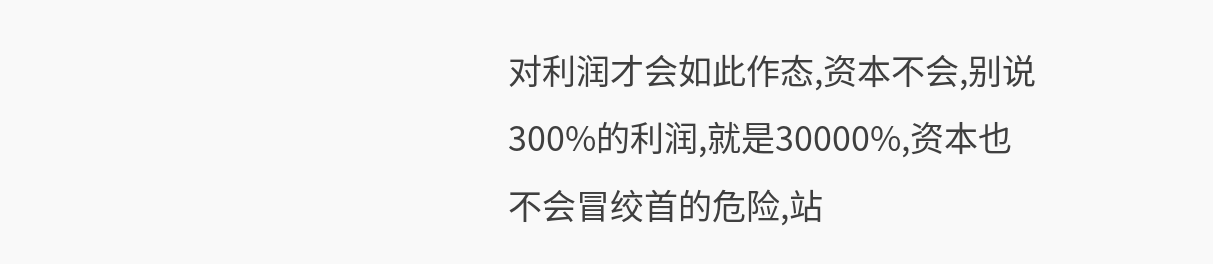对利润才会如此作态,资本不会,别说300%的利润,就是30000%,资本也不会冒绞首的危险,站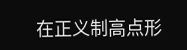在正义制高点形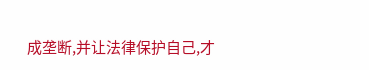成垄断,并让法律保护自己,才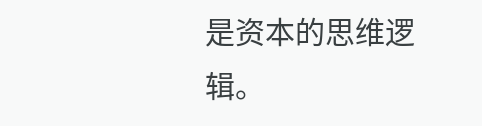是资本的思维逻辑。